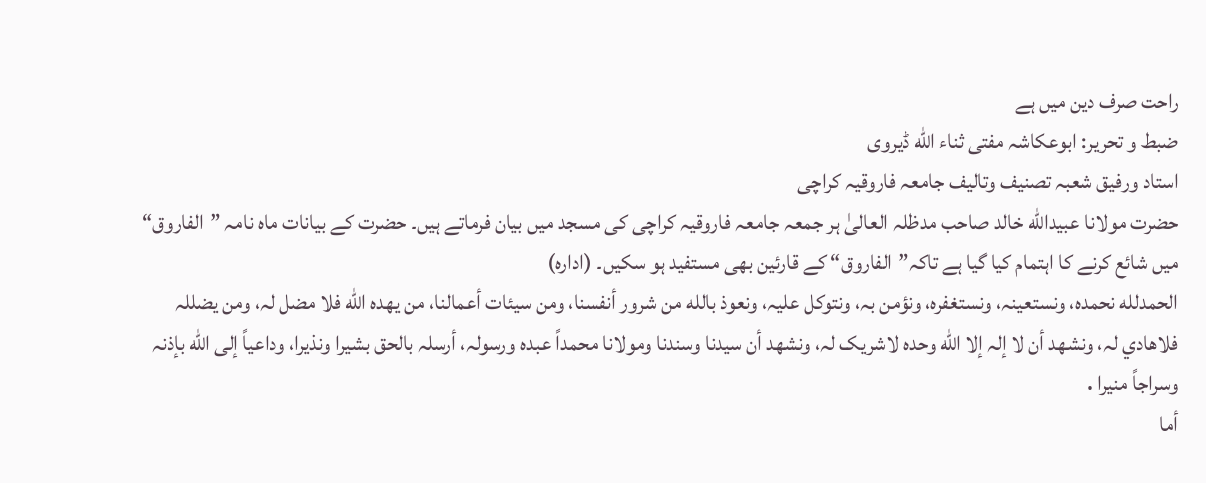راحت صرف دین میں ہے
ضبط و تحریر: ابوعکاشہ مفتی ثناء الله ڈیروی
استاد ورفیق شعبہ تصنیف وتالیف جامعہ فاروقیہ کراچی
حضرت مولانا عبیدالله خالد صاحب مدظلہ العالیٰ ہر جمعہ جامعہ فاروقیہ کراچی کی مسجد میں بیان فرماتے ہیں۔ حضرت کے بیانات ماہ نامہ ”الفاروق“ میں شائع کرنے کا اہتمام کیا گیا ہے تاکہ”الفاروق“ کے قارئین بھی مستفید ہو سکیں۔ (ادارہ)
الحمدلله نحمدہ، ونستعینہ، ونستغفرہ، ونؤمن بہ، ونتوکل علیہ، ونعوذ بالله من شرور أنفسنا، ومن سیئات أعمالنا، من یھدہ الله فلا مضل لہ، ومن یضللہ فلاھادي لہ، ونشھد أن لا إلہ إلا الله وحدہ لاشریک لہ، ونشھد أن سیدنا وسندنا ومولانا محمداً عبدہ ورسولہ، أرسلہ بالحق بشیرا ونذیرا، وداعیاً إلی الله بإذنہ وسراجاً منیرا․
أما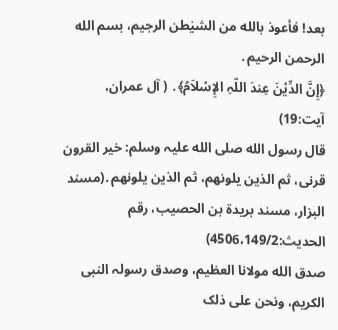بعد! فأعوذ بالله من الشیٰطن الرجیم، بسم الله الرحمن الرحیم․
﴿إِنَّ الدِّیْنَ عِندَ اللّہِ الإِسْلاَمُ﴾․ ( آل عمران، آیت:19)
قال رسول الله صلی الله علیہ وسلم: خیر القرون قرنی، ثم الذین یلونھم، ثم الذین یلونھم․(مسند البزار، مسند بریدة بن الحصیب، رقم الحدیث:4506،149/2)
صدق الله مولانا العظیم، وصدق رسولہ النبی الکریم، ونحن علی ذلک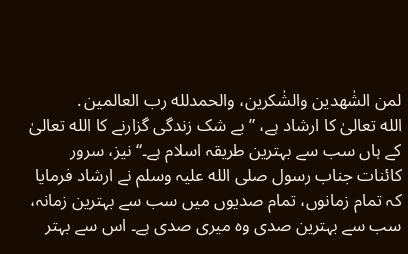لمن الشٰھدین والشٰکرین، والحمدلله رب العالمین․
الله تعالیٰ کا ارشاد ہے، ”بے شک زندگی گزارنے کا الله تعالیٰ کے ہاں سب سے بہترین طریقہ اسلام ہے۔“ نیز، سرور کائنات جناب رسول صلی الله علیہ وسلم نے ارشاد فرمایا کہ تمام زمانوں، تمام صدیوں میں سب سے بہترین زمانہ، سب سے بہترین صدی وہ میری صدی ہے۔ اس سے بہتر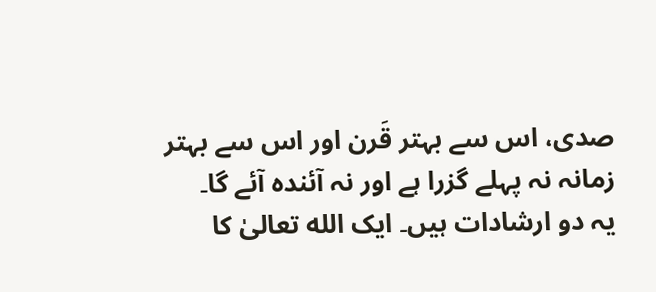صدی، اس سے بہتر قَرن اور اس سے بہتر زمانہ نہ پہلے گزرا ہے اور نہ آئندہ آئے گا۔
یہ دو ارشادات ہیں۔ ایک الله تعالیٰ کا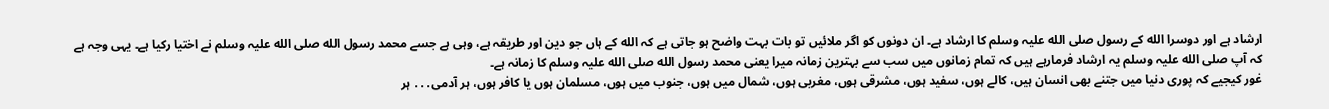ارشاد ہے اور دوسرا الله کے رسول صلی الله علیہ وسلم کا ارشاد ہے۔ ان دونوں کو اگر ملائیں تو بات بہت واضح ہو جاتی ہے کہ الله کے ہاں جو دین اور طریقہ ہے، وہی ہے جسے محمد رسول الله صلی الله علیہ وسلم نے اختیا رکیا ہے۔ یہی وجہ ہے کہ آپ صلی الله علیہ وسلم یہ ارشاد فرمارہے ہیں کہ تمام زمانوں میں سب سے بہترین زمانہ میرا یعنی محمد رسول الله صلی الله علیہ وسلم کا زمانہ ہے۔
غور کیجیے کہ پوری دنیا میں جتنے بھی انسان ہیں، کالے ہوں، سفید ہوں، مشرقی ہوں، مغربی ہوں، شمال میں ہوں، جنوب میں ہوں، مسلمان ہوں یا کافر ہوں، ہر آدمی․․․ ہر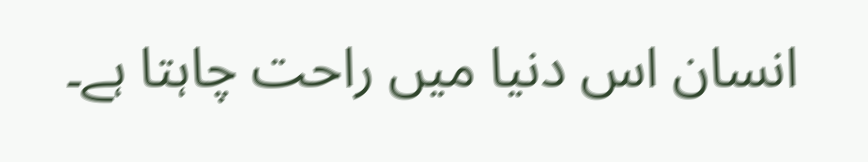انسان اس دنیا میں راحت چاہتا ہے۔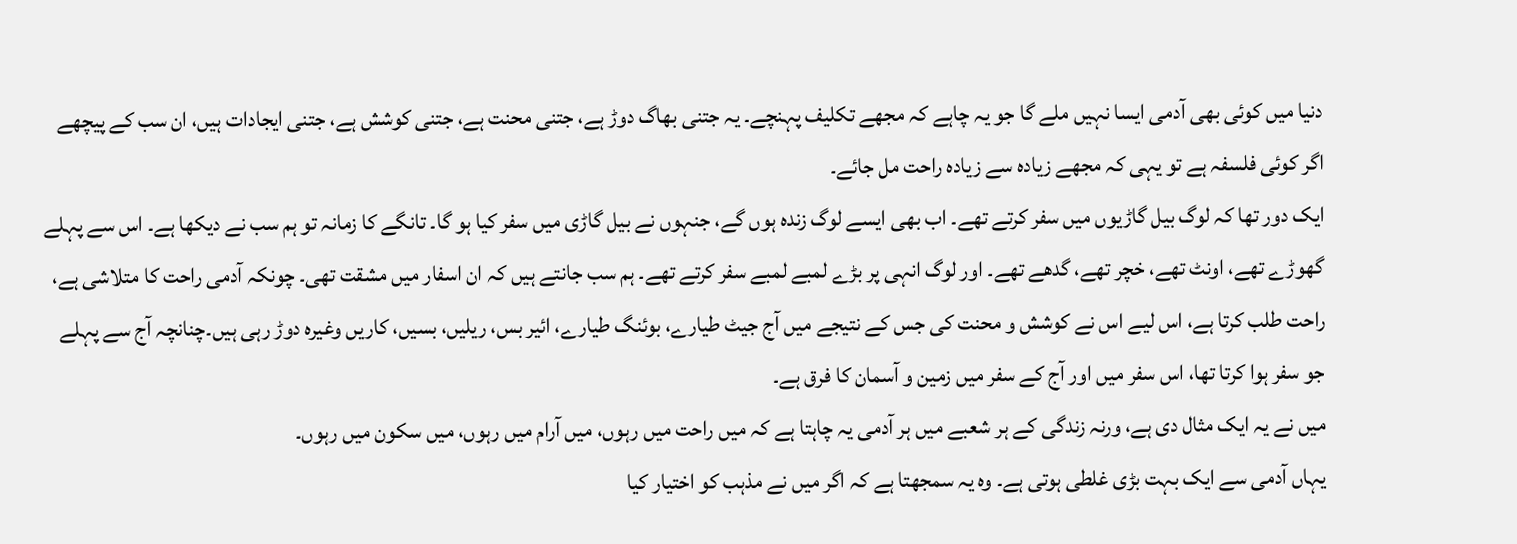دنیا میں کوئی بھی آدمی ایسا نہیں ملے گا جو یہ چاہے کہ مجھے تکلیف پہنچے۔ یہ جتنی بھاگ دوڑ ہے، جتنی محنت ہے، جتنی کوشش ہے، جتنی ایجادات ہیں، ان سب کے پیچھے اگر کوئی فلسفہ ہے تو یہی کہ مجھے زیادہ سے زیادہ راحت مل جائے۔
ایک دور تھا کہ لوگ بیل گاڑیوں میں سفر کرتے تھے۔ اب بھی ایسے لوگ زندہ ہوں گے، جنہوں نے بیل گاڑی میں سفر کیا ہو گا۔ تانگے کا زمانہ تو ہم سب نے دیکھا ہے۔ اس سے پہلے گھوڑے تھے، اونٹ تھے، خچر تھے، گدھے تھے۔ اور لوگ انہی پر بڑے لمبے لمبے سفر کرتے تھے۔ ہم سب جانتے ہیں کہ ان اسفار میں مشقت تھی۔ چونکہ آدمی راحت کا متلاشی ہے، راحت طلب کرتا ہے، اس لیے اس نے کوشش و محنت کی جس کے نتیجے میں آج جیٹ طیارے، بوئنگ طیارے، ائیر بس، ریلیں، بسیں، کاریں وغیرہ دوڑ رہی ہیں۔چنانچہ آج سے پہلے جو سفر ہوا کرتا تھا، اس سفر میں اور آج کے سفر میں زمین و آسمان کا فرق ہے۔
میں نے یہ ایک مثال دی ہے، ورنہ زندگی کے ہر شعبے میں ہر آدمی یہ چاہتا ہے کہ میں راحت میں رہوں، میں آرام میں رہوں، میں سکون میں رہوں۔
یہاں آدمی سے ایک بہت بڑی غلطی ہوتی ہے۔ وہ یہ سمجھتا ہے کہ اگر میں نے مذہب کو اختیار کیا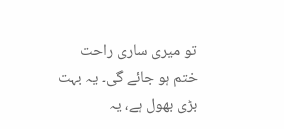تو میری ساری راحت ختم ہو جائے گی۔ یہ بہت بڑی بھول ہے، یہ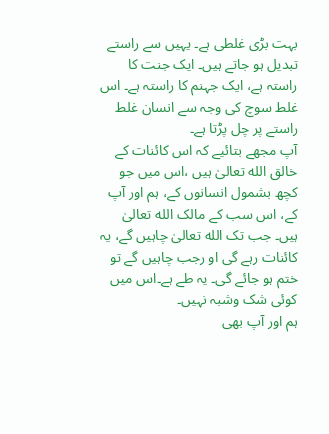بہت بڑی غلطی ہے۔ یہیں سے راستے تبدیل ہو جاتے ہیں۔ ایک جنت کا راستہ ہے، ایک جہنم کا راستہ ہے۔ اس غلط سوچ کی وجہ سے انسان غلط راستے پر چل پڑتا ہے۔
آپ مجھے بتائیے کہ اس کائنات کے خالق الله تعالیٰ ہیں ،اس میں جو کچھ بشمول انسانوں کے، ہم اور آپ کے، اس سب کے مالک الله تعالیٰ ہیں۔ جب تک الله تعالیٰ چاہیں گے، یہ کائنات رہے گی او رجب چاہیں گے تو ختم ہو جائے گی۔ یہ طے ہے۔اس میں کوئی شک وشبہ نہیں۔
ہم اور آپ بھی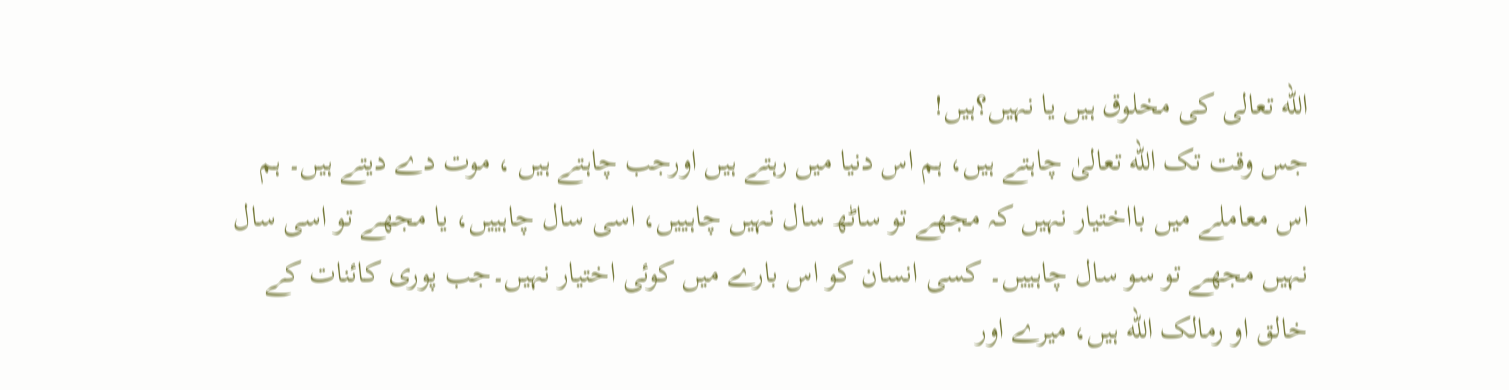الله تعالی کی مخلوق ہیں یا نہیں؟ہیں!
جس وقت تک الله تعالیٰ چاہتے ہیں، ہم اس دنیا میں رہتے ہیں اورجب چاہتے ہیں ، موت دے دیتے ہیں۔ ہم اس معاملے میں بااختیار نہیں کہ مجھے تو ساٹھ سال نہیں چاہییں، اسی سال چاہییں، یا مجھے تو اسی سال نہیں مجھے تو سو سال چاہییں۔ کسی انسان کو اس بارے میں کوئی اختیار نہیں۔جب پوری کائنات کے خالق او رمالک الله ہیں، میرے اور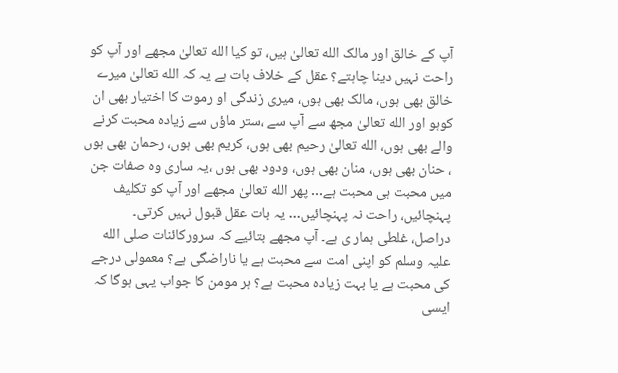آپ کے خالق اور مالک الله تعالیٰ ہیں، تو کیا الله تعالیٰ مجھے اور آپ کو راحت نہیں دینا چاہتے؟ عقل کے خلاف بات ہے یہ کہ الله تعالیٰ میرے خالق بھی ہوں، مالک بھی ہوں، میری زندگی او رموت کا اختیار بھی ان کوہو اور الله تعالیٰ مجھ سے آپ سے ،ستر ماؤں سے زیادہ محبت کرنے والے بھی ہوں، الله تعالیٰ رحیم بھی ہوں، کریم بھی ہوں، رحمان بھی ہوں ، حنان بھی ہوں، منان بھی ہوں، ودود بھی ہوں ،یہ ساری وہ صفات جن میں محبت ہی محبت ہے․․․ پھر الله تعالیٰ مجھے اور آپ کو تکلیف پہنچائیں، راحت نہ پہنچائیں․․․ یہ بات عقل قبول نہیں کرتی۔
دراصل، غلطی ہمار ی ہے۔ آپ مجھے بتائیے کہ سرورکائنات صلی الله علیہ وسلم کو اپنی امت سے محبت ہے یا ناراضگی ہے؟ معمولی درجے کی محبت ہے یا بہت زیادہ محبت ہے؟ ہر مومن کا جواب یہی ہوگا کہ ایسی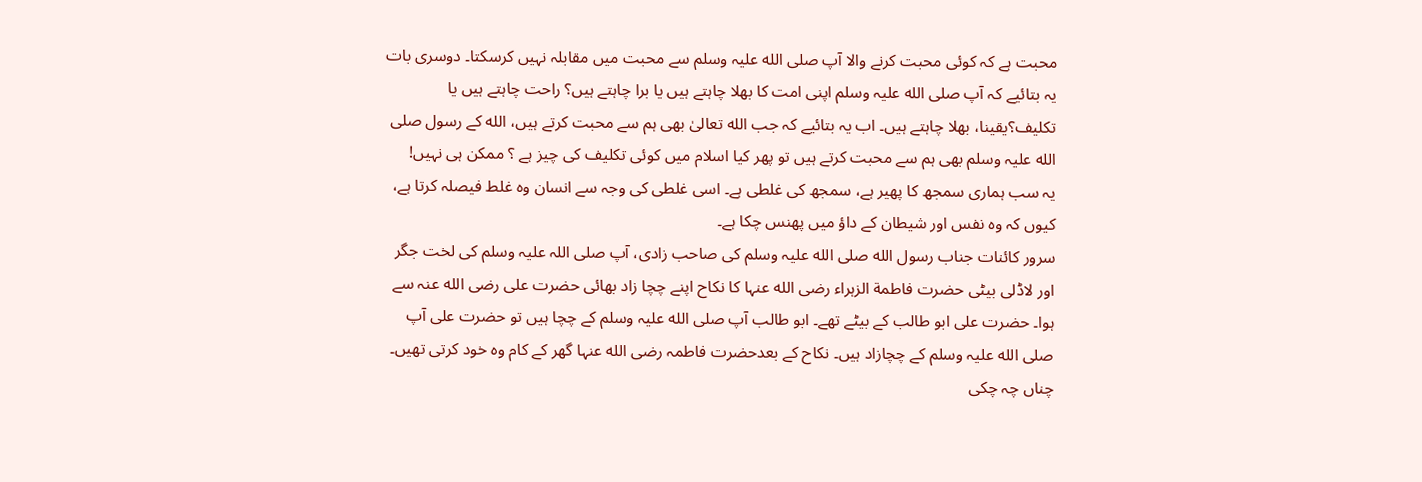محبت ہے کہ کوئی محبت کرنے والا آپ صلی الله علیہ وسلم سے محبت میں مقابلہ نہیں کرسکتا۔ دوسری بات یہ بتائیے کہ آپ صلی الله علیہ وسلم اپنی امت کا بھلا چاہتے ہیں یا برا چاہتے ہیں؟ راحت چاہتے ہیں یا تکلیف؟یقینا، بھلا چاہتے ہیں۔ اب یہ بتائیے کہ جب الله تعالیٰ بھی ہم سے محبت کرتے ہیں، الله کے رسول صلی الله علیہ وسلم بھی ہم سے محبت کرتے ہیں تو پھر کیا اسلام میں کوئی تکلیف کی چیز ہے ؟ ممکن ہی نہیں!
یہ سب ہماری سمجھ کا پھیر ہے، سمجھ کی غلطی ہے۔ اسی غلطی کی وجہ سے انسان وہ غلط فیصلہ کرتا ہے، کیوں کہ وہ نفس اور شیطان کے داؤ میں پھنس چکا ہے۔
سرور کائنات جناب رسول الله صلی الله علیہ وسلم کی صاحب زادی، آپ صلی اللہ علیہ وسلم کی لخت جگر اور لاڈلی بیٹی حضرت فاطمة الزہراء رضی الله عنہا کا نکاح اپنے چچا زاد بھائی حضرت علی رضی الله عنہ سے ہوا۔ حضرت علی ابو طالب کے بیٹے تھے۔ ابو طالب آپ صلی الله علیہ وسلم کے چچا ہیں تو حضرت علی آپ صلی الله علیہ وسلم کے چچازاد ہیں۔ نکاح کے بعدحضرت فاطمہ رضی الله عنہا گھر کے کام وہ خود کرتی تھیں۔ چناں چہ چکی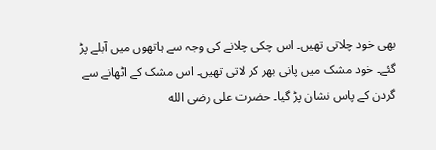بھی خود چلاتی تھیں۔ اس چکی چلانے کی وجہ سے ہاتھوں میں آبلے پڑ گئے۔ خود مشک میں پانی بھر کر لاتی تھیں۔ اس مشک کے اٹھانے سے گردن کے پاس نشان پڑ گیا۔ حضرت علی رضی الله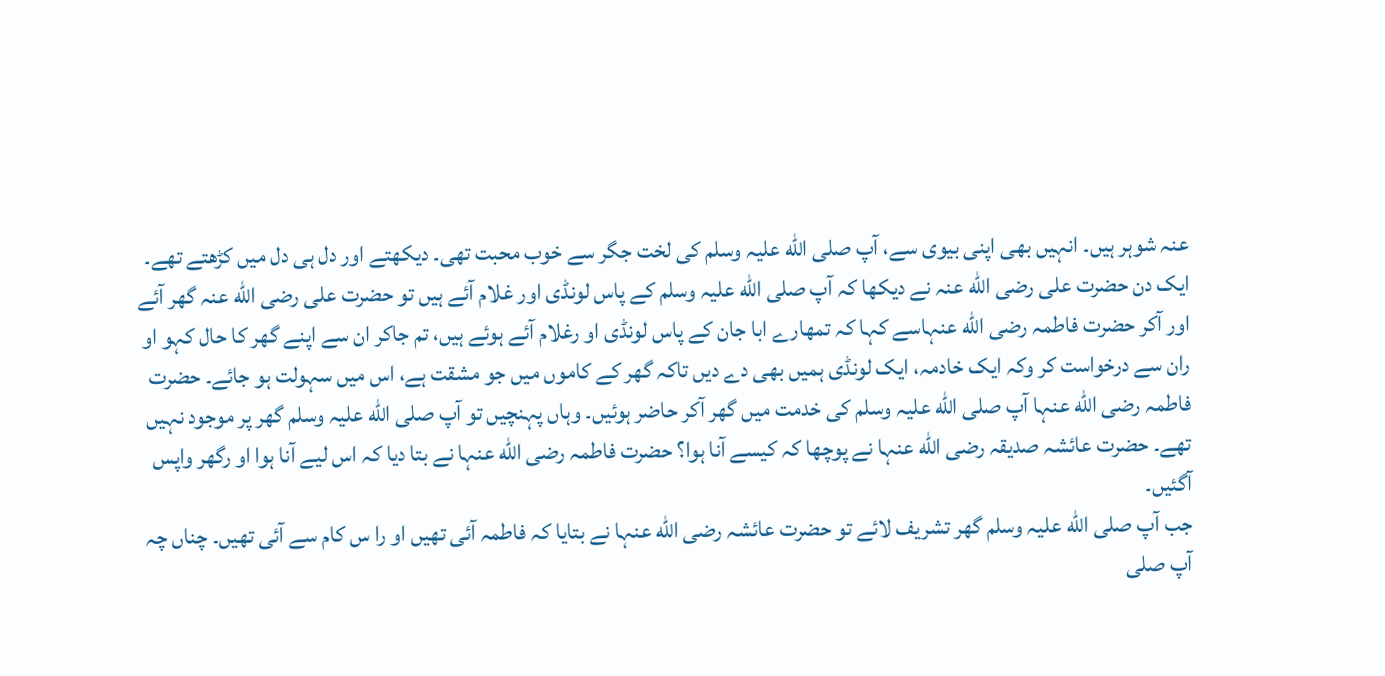عنہ شوہر ہیں۔ انہیں بھی اپنی بیوی سے، آپ صلی الله علیہ وسلم کی لخت جگر سے خوب محبت تھی۔ دیکھتے اور دل ہی دل میں کڑھتے تھے۔ ایک دن حضرت علی رضی الله عنہ نے دیکھا کہ آپ صلی الله علیہ وسلم کے پاس لونڈی اور غلام آئے ہیں تو حضرت علی رضی الله عنہ گھر آئے اور آکر حضرت فاطمہ رضی الله عنہاسے کہا کہ تمھارے ابا جان کے پاس لونڈی او رغلام آئے ہوئے ہیں، تم جاکر ان سے اپنے گھر کا حال کہو او ران سے درخواست کر وکہ ایک خادمہ، ایک لونڈی ہمیں بھی دے دیں تاکہ گھر کے کاموں میں جو مشقت ہے، اس میں سہولت ہو جائے۔ حضرت فاطمہ رضی الله عنہا آپ صلی الله علیہ وسلم کی خدمت میں گھر آکر حاضر ہوئیں۔ وہاں پہنچیں تو آپ صلی الله علیہ وسلم گھر پر موجود نہیں تھے۔ حضرت عائشہ صدیقہ رضی الله عنہا نے پوچھا کہ کیسے آنا ہوا؟ حضرت فاطمہ رضی الله عنہا نے بتا دیا کہ اس لیے آنا ہوا او رگھر واپس آگئیں۔
جب آپ صلی الله علیہ وسلم گھر تشریف لائے تو حضرت عائشہ رضی الله عنہا نے بتایا کہ فاطمہ آئی تھیں او را س کام سے آئی تھیں۔ چناں چہ آپ صلی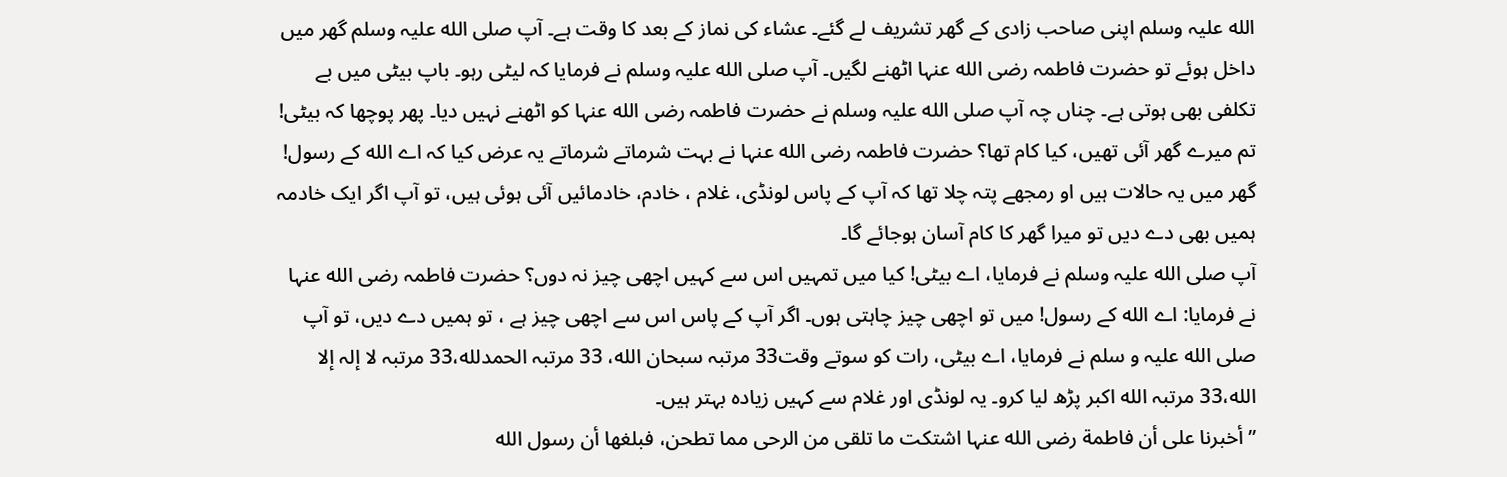الله علیہ وسلم اپنی صاحب زادی کے گھر تشریف لے گئے۔ عشاء کی نماز کے بعد کا وقت ہے۔ آپ صلی الله علیہ وسلم گھر میں داخل ہوئے تو حضرت فاطمہ رضی الله عنہا اٹھنے لگیں۔ آپ صلی الله علیہ وسلم نے فرمایا کہ لیٹی رہو۔ باپ بیٹی میں بے تکلفی بھی ہوتی ہے۔ چناں چہ آپ صلی الله علیہ وسلم نے حضرت فاطمہ رضی الله عنہا کو اٹھنے نہیں دیا۔ پھر پوچھا کہ بیٹی! تم میرے گھر آئی تھیں، کیا کام تھا؟ حضرت فاطمہ رضی الله عنہا نے بہت شرماتے شرماتے یہ عرض کیا کہ اے الله کے رسول! گھر میں یہ حالات ہیں او رمجھے پتہ چلا تھا کہ آپ کے پاس لونڈی، غلام ، خادم، خادمائیں آئی ہوئی ہیں، تو آپ اگر ایک خادمہ ہمیں بھی دے دیں تو میرا گھر کا کام آسان ہوجائے گا۔
آپ صلی الله علیہ وسلم نے فرمایا، اے بیٹی! کیا میں تمہیں اس سے کہیں اچھی چیز نہ دوں؟ حضرت فاطمہ رضی الله عنہا نے فرمایا: اے الله کے رسول! میں تو اچھی چیز چاہتی ہوں۔ اگر آپ کے پاس اس سے اچھی چیز ہے ، تو ہمیں دے دیں، تو آپ صلی الله علیہ و سلم نے فرمایا، اے بیٹی، رات کو سوتے وقت33 مرتبہ سبحان الله، 33 مرتبہ الحمدلله،33 مرتبہ لا إلہ إلا الله،33 مرتبہ الله اکبر پڑھ لیا کرو۔ یہ لونڈی اور غلام سے کہیں زیادہ بہتر ہیں۔
”أخبرنا علی أن فاطمة رضی الله عنہا اشتکت ما تلقی من الرحی مما تطحن، فبلغھا أن رسول الله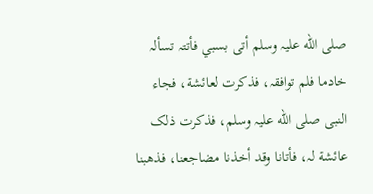صلی الله علیہ وسلم أتی بسبي فأتتہ تسألہ خادما فلم توافقہ، فذکرت لعائشة، فجاء النبی صلی الله علیہ وسلم، فذکرت ذلک عائشة لہ، فأتانا وقد أخذنا مضاجعنا، فذھبنا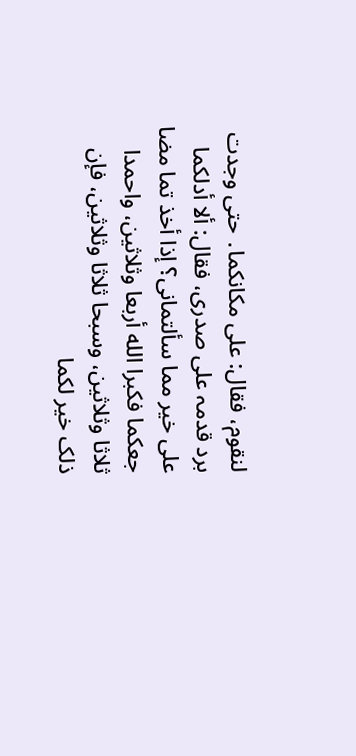لنقوم، فقال: علی مکانکما․ حتی وجدت برد قدمہ علی صدری، فقال: ألا أدلکما علی خیر مما سألتمانی؟ إذا أخذ تما مضا جعکما فکبرا الله أربعا وثلاثین، واحمدا ثلاثا وثلاثین، وسبحا ثلاثا وثلاثین، فإن ذلک خیر لکما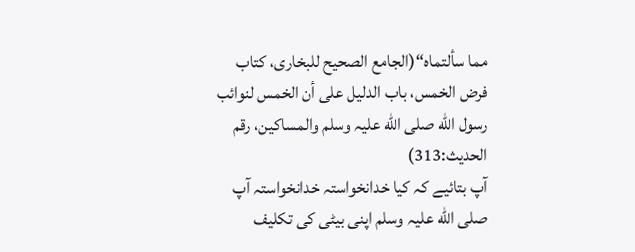مما سألتماہ“(الجامع الصحیح للبخاری، کتاب فرض الخمس، باب الدلیل علی أن الخمس لنوائب رسول الله صلی الله علیہ وسلم والمساکین، رقم الحدیث:313)
آپ بتائیے کہ کیا خدانخواستہ خدانخواستہ آپ صلی الله علیہ وسلم اپنی بیٹی کی تکلیف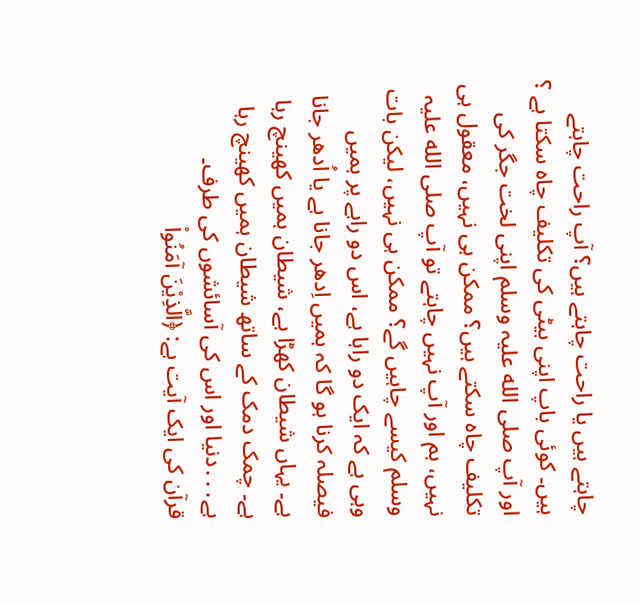چاہتے ہیں یا راحت چاہتے ہیں؟ آپ راحت چاہتے ہیں۔ کوئی باپ اپنی بیٹی کی تکلیف چاہ سکتا ہے ؟ اور آپ صلی الله علیہ وسلم اپنی لخت جگر کی تکلیف چاہ سکتے ہیں؟ ممکن ہی نہیں، معقول ہی نہیں، ہم اور آپ نہیں چاہتے تو آپ صلی الله علیہ وسلم کیسے چاہیں گے؟ ممکن ہی نہیں، لیکن بات وہی ہے کہ ایک دو راہا ہے، اس دو راہے پر ہمیں فیصلہ کرنا ہو گا کہ ہمیں اِدھر جانا ہے یا اُدھر جانا ہے۔ یہاں شیطان کھڑا ہے، شیطان ہمیں کھینچ رہا ہے۔ چمک دمک کے ساتھ شیطان ہمیں کھینچ رہا ہے․․․دنیا اور اس کی آسائشوں کی طرف۔
قرآن کی ایک آیت ہے: ﴿الَّذِیْنَ آمَنُواْ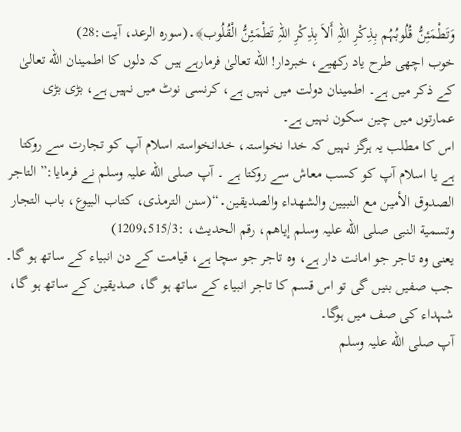وَتَطْمَئِنُّ قُلُوبُہُم بِذِکْرِ اللّہِ أَلاَ بِذِکْرِ اللّہِ تَطْمَئِنُّ الْقُلُوب﴾․(سورہ الرعد، آیت:28)
خوب اچھی طرح یاد رکھیے، خبردار! الله تعالیٰ فرمارہے ہیں کہ دلوں کا اطمینان الله تعالیٰ کے ذکر میں ہے۔ اطمینان دولت میں نہیں ہے، کرنسی نوٹ میں نہیں ہے، بڑی بڑی عمارتوں میں چین سکون نہیں ہے۔
اس کا مطلب یہ ہرگز نہیں کہ خدا نخواستہ، خدانخواستہ اسلام آپ کو تجارت سے روکتا ہے یا اسلام آپ کو کسب معاش سے روکتا ہے ۔ آپ صلی الله علیہ وسلم نے فرمایا:” التاجر الصدوق الأمین مع النبیین والشھداء والصدیقین․“(سنن الترمذی، کتاب البیوع، باب التجار وتسمیة النبی صلی الله علیہ وسلم إیاھم، رقم الحدیث، :1209،515/3)
یعنی وہ تاجر جو امانت دار ہے، وہ تاجر جو سچا ہے، قیامت کے دن انبیاء کے ساتھ ہو گا۔ جب صفیں بنیں گی تو اس قسم کا تاجر انبیاء کے ساتھ ہو گا، صدیقین کے ساتھ ہو گا، شہداء کی صف میں ہوگا۔
آپ صلی الله علیہ وسلم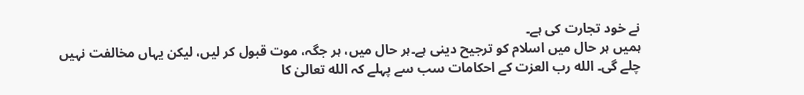نے خود تجارت کی ہے۔
ہمیں ہر حال میں اسلام کو ترجیح دینی ہے۔ہر حال میں، ہر جگہ، موت قبول کر لیں، لیکن یہاں مخالفت نہیں چلے گی۔ الله رب العزت کے احکامات سب سے پہلے کہ الله تعالیٰ کا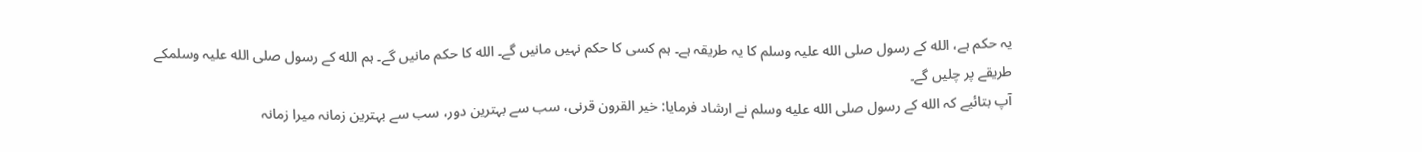یہ حکم ہے، الله کے رسول صلی الله علیہ وسلم کا یہ طریقہ ہے۔ ہم کسی کا حکم نہیں مانیں گے۔ الله کا حکم مانیں گے۔ ہم الله کے رسول صلی الله علیہ وسلمکے طریقے پر چلیں گے۔
آپ بتائیے کہ الله کے رسول صلى الله عليه وسلم نے ارشاد فرمایا: خیر القرون قرنی، سب سے بہترین دور، سب سے بہترین زمانہ میرا زمانہ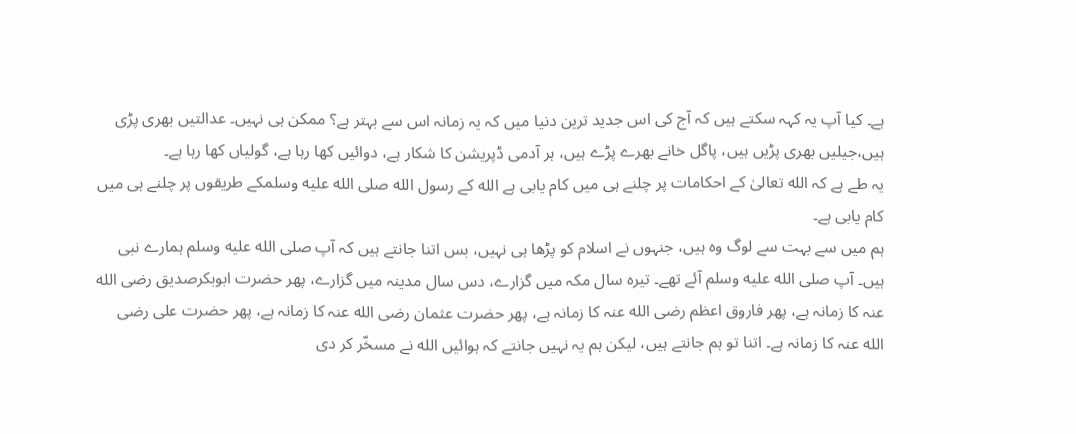ہے۔ کیا آپ یہ کہہ سکتے ہیں کہ آج کی اس جدید ترین دنیا میں کہ یہ زمانہ اس سے بہتر ہے؟ ممکن ہی نہیں۔ عدالتیں بھری پڑی ہیں،جیلیں بھری پڑیں ہیں، پاگل خانے بھرے پڑے ہیں، ہر آدمی ڈپریشن کا شکار ہے، دوائیں کھا رہا ہے، گولیاں کھا رہا ہے۔
یہ طے ہے کہ الله تعالیٰ کے احکامات پر چلنے ہی میں کام یابی ہے الله کے رسول الله صلى الله عليه وسلمکے طریقوں پر چلنے ہی میں کام یابی ہے۔
ہم میں سے بہت سے لوگ وہ ہیں، جنہوں نے اسلام کو پڑھا ہی نہیں، بس اتنا جانتے ہیں کہ آپ صلى الله عليه وسلم ہمارے نبی ہیں۔ آپ صلى الله عليه وسلم آئے تھے۔ تیرہ سال مکہ میں گزارے، دس سال مدینہ میں گزارے، پھر حضرت ابوبکرصدیق رضی الله عنہ کا زمانہ ہے، پھر فاروق اعظم رضی الله عنہ کا زمانہ ہے، پھر حضرت عثمان رضی الله عنہ کا زمانہ ہے، پھر حضرت علی رضی الله عنہ کا زمانہ ہے۔ اتنا تو ہم جانتے ہیں، لیکن ہم یہ نہیں جانتے کہ ہوائیں الله نے مسخّر کر دی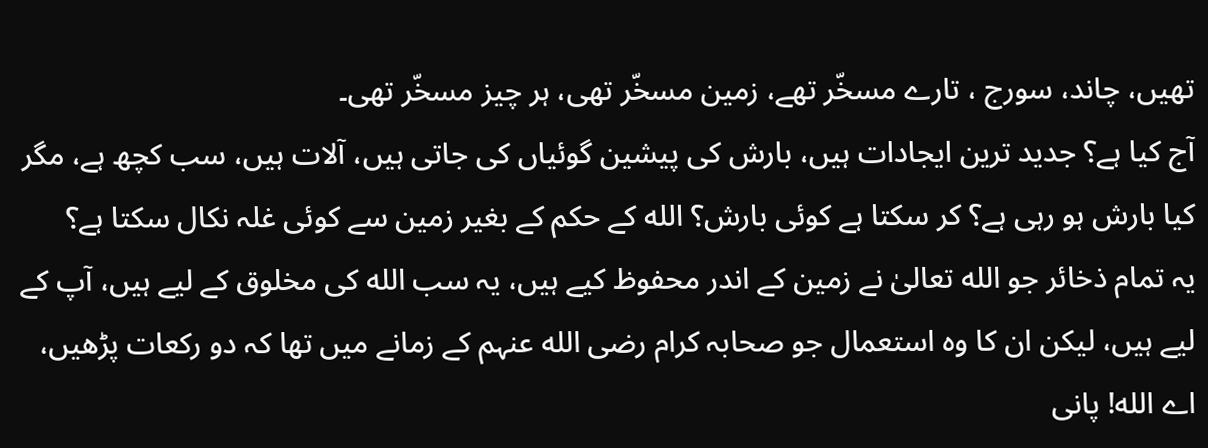تھیں، چاند، سورج ، تارے مسخّر تھے، زمین مسخّر تھی، ہر چیز مسخّر تھی۔
آج کیا ہے؟ جدید ترین ایجادات ہیں، بارش کی پیشین گوئیاں کی جاتی ہیں، آلات ہیں، سب کچھ ہے، مگر کیا بارش ہو رہی ہے؟ کر سکتا ہے کوئی بارش؟ الله کے حکم کے بغیر زمین سے کوئی غلہ نکال سکتا ہے؟
یہ تمام ذخائر جو الله تعالیٰ نے زمین کے اندر محفوظ کیے ہیں، یہ سب الله کی مخلوق کے لیے ہیں، آپ کے لیے ہیں، لیکن ان کا وہ استعمال جو صحابہ کرام رضی الله عنہم کے زمانے میں تھا کہ دو رکعات پڑھیں، اے الله! پانی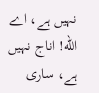نہیں ہے، اے الله! اناج نہیں ہے، ساری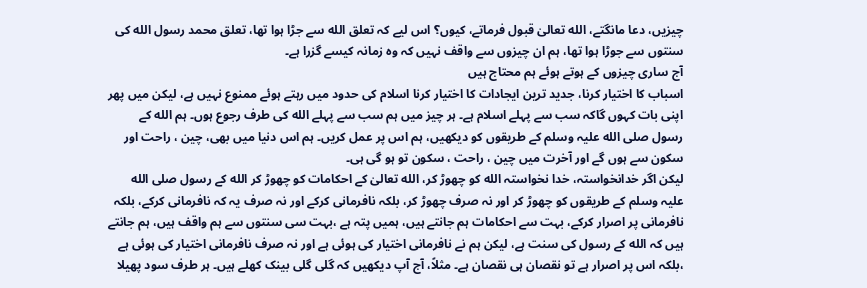چیزیں، دعا مانگتے، الله تعالیٰ قبول فرماتے، کیوں؟ اس لیے کہ تعلق الله سے جڑا ہوا تھا، تعلق محمد رسول الله کی سنتوں سے جوڑا ہوا تھا، ہم ان چیزوں سے واقف نہیں کہ وہ زمانہ کیسے گزرا ہے۔
آج ساری چیزوں کے ہوتے ہوئے ہم محتاج ہیں
اسباب کا اختیار کرنا، جدید ترین ایجادات کا اختیار کرنا اسلام کی حدود میں رہتے ہوئے ممنوع نہیں ہے، لیکن میں پھر اپنی بات کہوں گاکہ سب سے پہلے اسلام ہے۔ ہر چیز میں ہم سب سے پہلے الله کی طرف رجوع ہوں۔ ہم الله کے رسول صلی الله علیہ وسلم کے طریقوں کو دیکھیں، ہم اس پر عمل کریں۔ ہم اس دنیا میں بھی، چین ، راحت اور سکون سے ہوں گے اور آخرت میں چین ، راحت ، سکون تو ہو گی ہی۔
لیکن اگر خدانخواستہ، خدا نخواستہ الله کو چھوڑ کر، الله تعالیٰ کے احکامات کو چھوڑ کر الله کے رسول صلی الله علیہ وسلم کے طریقوں کو چھوڑ کر اور نہ صرف چھوڑ کر، بلکہ نافرمانی کرکے اور نہ صرف یہ کہ نافرمانی کرکے، بلکہ نافرمانی پر اصرار کرکے، بہت سے احکامات ہم جانتے ہیں، ہمیں پتہ ہے ،بہت سی سنتوں سے ہم واقف ہیں، ہم جانتے ہیں کہ الله کے رسول کی سنت ہے، لیکن ہم نے نافرمانی اختیار کی ہوئی ہے اور نہ صرف نافرمانی اختیار کی ہوئی ہے ،بلکہ اس پر اصرار ہے تو نقصان ہی نقصان ہے۔ مثلاً، آج آپ دیکھیں کہ گلی گلی بینک کھلے ہیں۔ ہر طرف سود پھیلا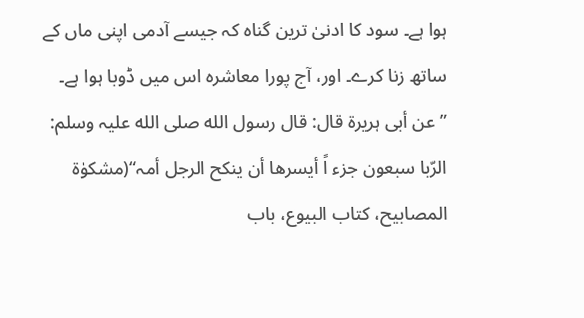ہوا ہے۔ سود کا ادنیٰ ترین گناہ کہ جیسے آدمی اپنی ماں کے ساتھ زنا کرے۔ اور، آج پورا معاشرہ اس میں ڈوبا ہوا ہے۔ ”عن أبی ہریرة قال: قال رسول الله صلی الله علیہ وسلم: الرّبا سبعون جزء اً أیسرھا أن ینکح الرجل أمہ“(مشکوٰة المصابیح، کتاب البیوع، باب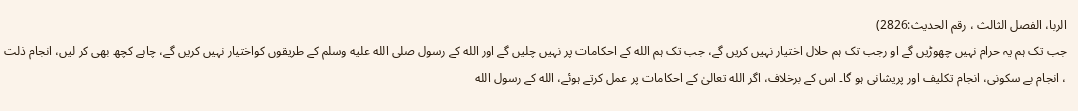الربا، الفصل الثالث ، رقم الحدیث:2826)
جب تک ہم یہ حرام نہیں چھوڑیں گے او رجب تک ہم حلال اختیار نہیں کریں گے، جب تک ہم الله کے احکامات پر نہیں چلیں گے اور الله کے رسول صلى الله عليه وسلم کے طریقوں کواختیار نہیں کریں گے، چاہے کچھ بھی کر لیں، انجام ذلت ، انجام بے سکونی، انجام تکلیف اور پریشانی ہو گا۔ اس کے برخلاف، اگر الله تعالیٰ کے احکامات پر عمل کرتے ہوئے، الله کے رسول الله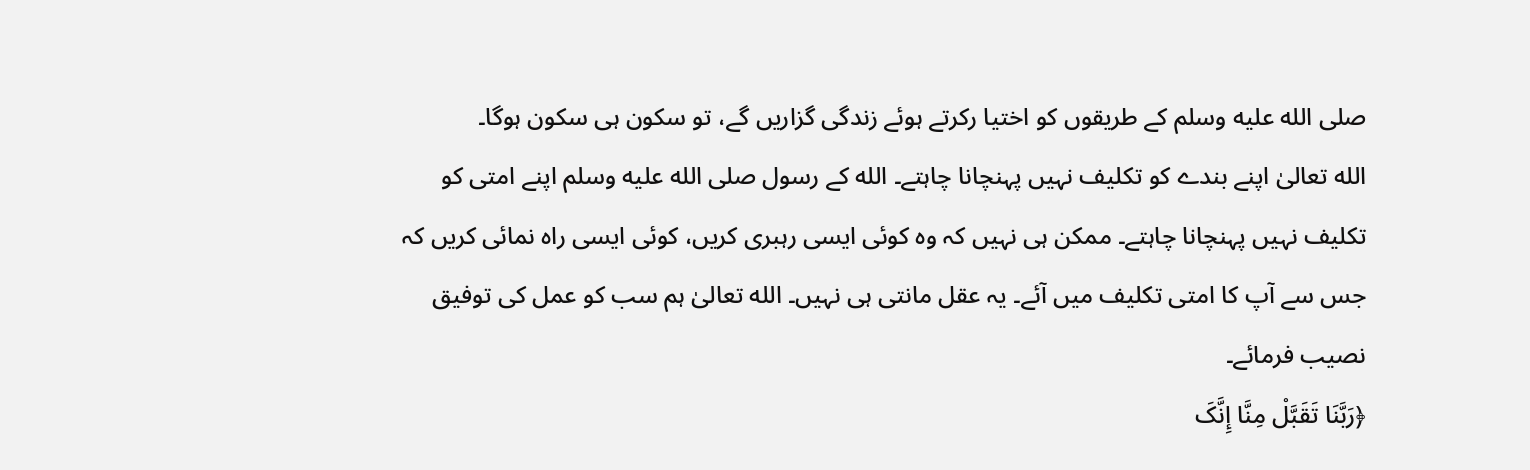صلى الله عليه وسلم کے طریقوں کو اختیا رکرتے ہوئے زندگی گزاریں گے، تو سکون ہی سکون ہوگا۔
الله تعالیٰ اپنے بندے کو تکلیف نہیں پہنچانا چاہتے۔ الله کے رسول صلى الله عليه وسلم اپنے امتی کو تکلیف نہیں پہنچانا چاہتے۔ ممکن ہی نہیں کہ وہ کوئی ایسی رہبری کریں، کوئی ایسی راہ نمائی کریں کہ جس سے آپ کا امتی تکلیف میں آئے۔ یہ عقل مانتی ہی نہیں۔ الله تعالیٰ ہم سب کو عمل کی توفیق نصیب فرمائے۔
﴿رَبَّنَا تَقَبَّلْ مِنَّا إِنَّکَ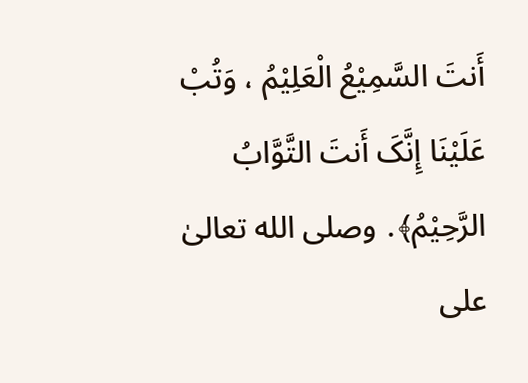أَنتَ السَّمِیْعُ الْعَلِیْمُ ، وَتُبْ عَلَیْنَا إِنَّکَ أَنتَ التَّوَّابُ الرَّحِیْمُ﴾․ وصلی الله تعالیٰ علی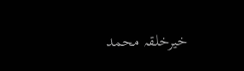خیرخلقہ محمد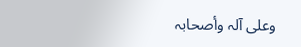وعلی آلہ وأصحابہ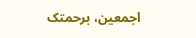اجمعین، برحمتک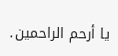یا أرحم الراحمین․